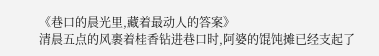《巷口的晨光里,藏着最动人的答案》
清晨五点的风裹着桂香钻进巷口时,阿婆的馄饨摊已经支起了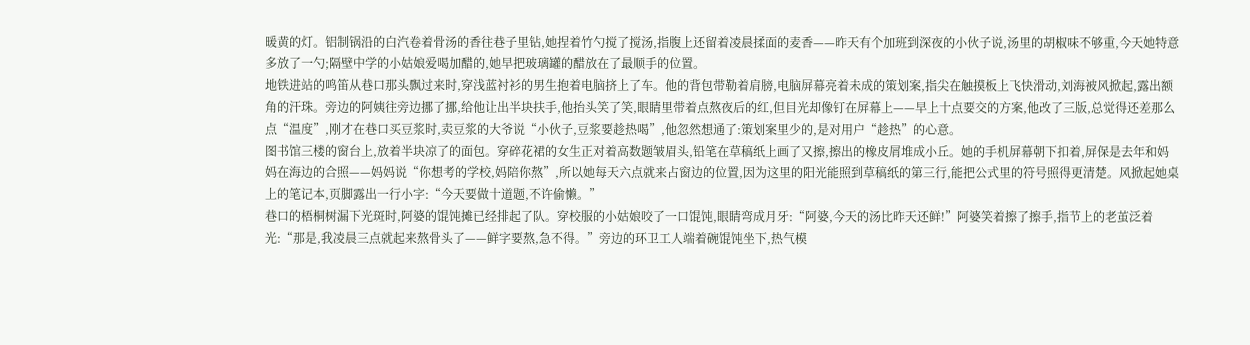暖黄的灯。铝制锅沿的白汽卷着骨汤的香往巷子里钻,她捏着竹勺搅了搅汤,指腹上还留着凌晨揉面的麦香——昨天有个加班到深夜的小伙子说,汤里的胡椒味不够重,今天她特意多放了一勺;隔壁中学的小姑娘爱喝加醋的,她早把玻璃罐的醋放在了最顺手的位置。
地铁进站的鸣笛从巷口那头飘过来时,穿浅蓝衬衫的男生抱着电脑挤上了车。他的背包带勒着肩膀,电脑屏幕亮着未成的策划案,指尖在触摸板上飞快滑动,刘海被风掀起,露出额角的汗珠。旁边的阿姨往旁边挪了挪,给他让出半块扶手,他抬头笑了笑,眼睛里带着点熬夜后的红,但目光却像钉在屏幕上——早上十点要交的方案,他改了三版,总觉得还差那么点“温度”,刚才在巷口买豆浆时,卖豆浆的大爷说“小伙子,豆浆要趁热喝”,他忽然想通了:策划案里少的,是对用户“趁热”的心意。
图书馆三楼的窗台上,放着半块凉了的面包。穿碎花裙的女生正对着高数题皱眉头,铅笔在草稿纸上画了又擦,擦出的橡皮屑堆成小丘。她的手机屏幕朝下扣着,屏保是去年和妈妈在海边的合照——妈妈说“你想考的学校,妈陪你熬”,所以她每天六点就来占窗边的位置,因为这里的阳光能照到草稿纸的第三行,能把公式里的符号照得更清楚。风掀起她桌上的笔记本,页脚露出一行小字:“今天要做十道题,不许偷懒。”
巷口的梧桐树漏下光斑时,阿婆的馄饨摊已经排起了队。穿校服的小姑娘咬了一口馄饨,眼睛弯成月牙:“阿婆,今天的汤比昨天还鲜!”阿婆笑着擦了擦手,指节上的老茧泛着光:“那是,我凌晨三点就起来熬骨头了——鲜字要熬,急不得。”旁边的环卫工人端着碗馄饨坐下,热气模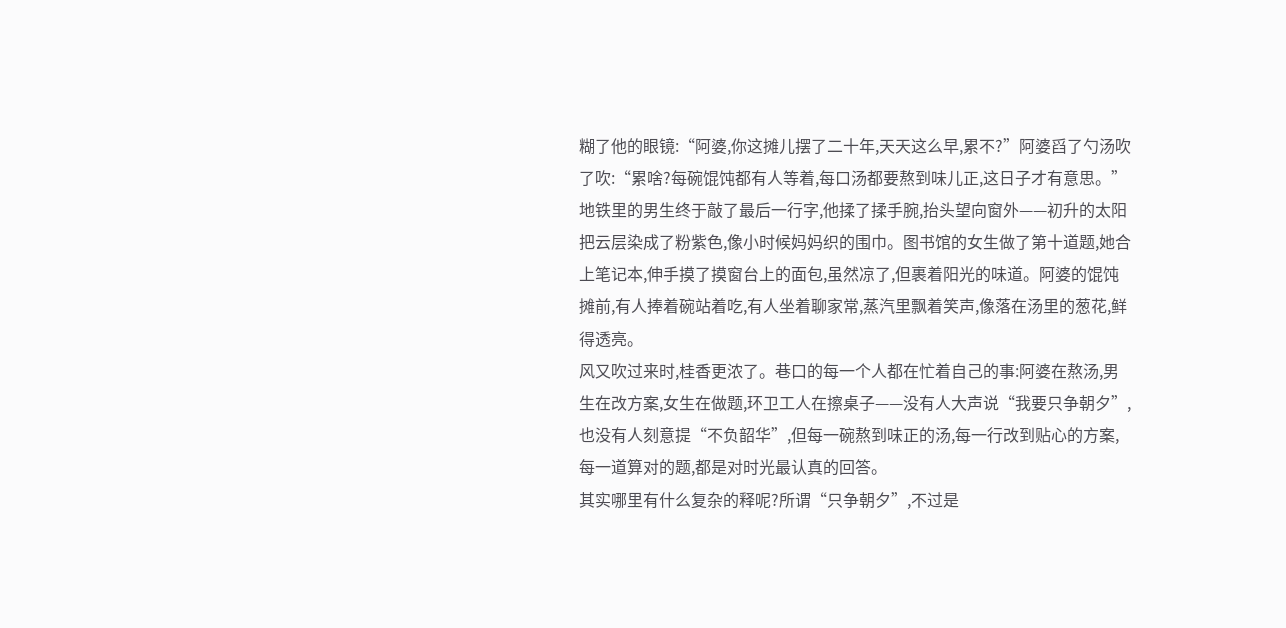糊了他的眼镜:“阿婆,你这摊儿摆了二十年,天天这么早,累不?”阿婆舀了勺汤吹了吹:“累啥?每碗馄饨都有人等着,每口汤都要熬到味儿正,这日子才有意思。”
地铁里的男生终于敲了最后一行字,他揉了揉手腕,抬头望向窗外——初升的太阳把云层染成了粉紫色,像小时候妈妈织的围巾。图书馆的女生做了第十道题,她合上笔记本,伸手摸了摸窗台上的面包,虽然凉了,但裹着阳光的味道。阿婆的馄饨摊前,有人捧着碗站着吃,有人坐着聊家常,蒸汽里飘着笑声,像落在汤里的葱花,鲜得透亮。
风又吹过来时,桂香更浓了。巷口的每一个人都在忙着自己的事:阿婆在熬汤,男生在改方案,女生在做题,环卫工人在擦桌子——没有人大声说“我要只争朝夕”,也没有人刻意提“不负韶华”,但每一碗熬到味正的汤,每一行改到贴心的方案,每一道算对的题,都是对时光最认真的回答。
其实哪里有什么复杂的释呢?所谓“只争朝夕”,不过是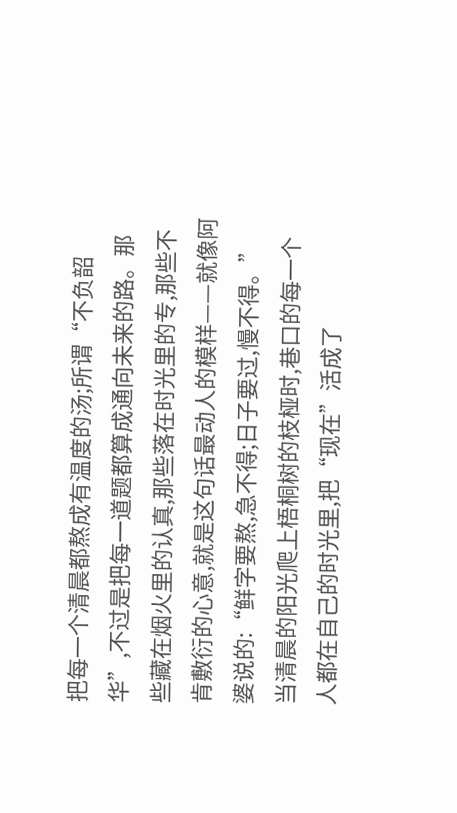把每一个清晨都熬成有温度的汤;所谓“不负韶华”,不过是把每一道题都算成通向未来的路。那些藏在烟火里的认真,那些落在时光里的专,那些不肯敷衍的心意,就是这句话最动人的模样——就像阿婆说的:“鲜字要熬,急不得;日子要过,慢不得。”
当清晨的阳光爬上梧桐树的枝桠时,巷口的每一个人都在自己的时光里,把“现在”活成了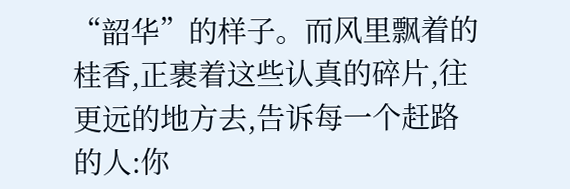“韶华”的样子。而风里飘着的桂香,正裹着这些认真的碎片,往更远的地方去,告诉每一个赶路的人:你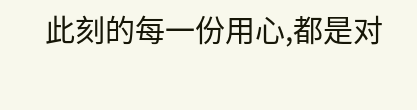此刻的每一份用心,都是对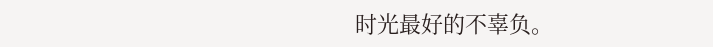时光最好的不辜负。